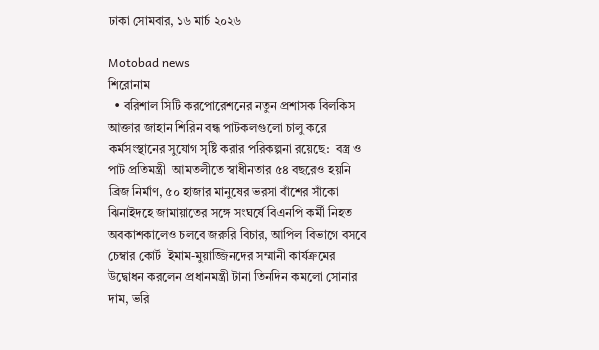ঢাকা সোমবার, ১৬ মার্চ ২০২৬

Motobad news
শিরোনাম
  • বরিশাল সিটি করপোরেশনের নতুন প্রশাসক বিলকিস আক্তার জাহান শিরিন বন্ধ পাটকলগুলো চালু করে কর্মসংস্থানের সুযোগ সৃষ্টি করার পরিকল্পনা রয়েছে:  বস্ত্র ও পাট প্রতিমন্ত্রী  আমতলীতে স্বাধীনতার ৫৪ বছরেও হয়নি ব্রিজ নির্মাণ, ৫০ হাজার মানুষের ভরসা বাঁশের সাঁকো   ঝিনাইদহে জামায়াতের সঙ্গে সংঘর্ষে বিএনপি কর্মী নিহত অবকাশকালেও চলবে জরুরি বিচার, আপিল বিভাগে বসবে চেম্বার কোর্ট  ইমাম-মুয়াজ্জিনদের সম্মানী কার্যক্রমের উদ্বোধন করলেন প্রধানমন্ত্রী টানা তিনদিন কমলো সোনার দাম, ভরি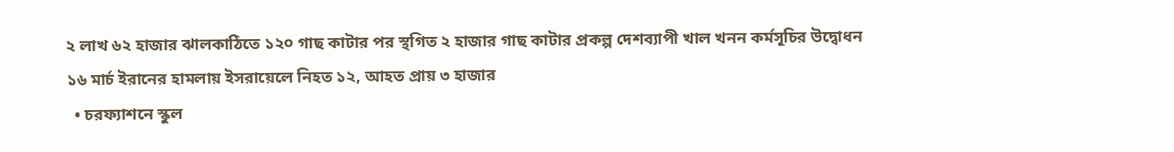২ লাখ ৬২ হাজার ঝালকাঠিতে ১২০ গাছ কাটার পর স্থগিত ২ হাজার গাছ কাটার প্রকল্প দেশব্যাপী খাল খনন কর্মসূচির উদ্বোধন ১৬ মার্চ ইরানের হামলায় ইসরায়েলে নিহত ১২, আহত প্রায় ৩ হাজার
  • চরফ্যাশনে স্কুল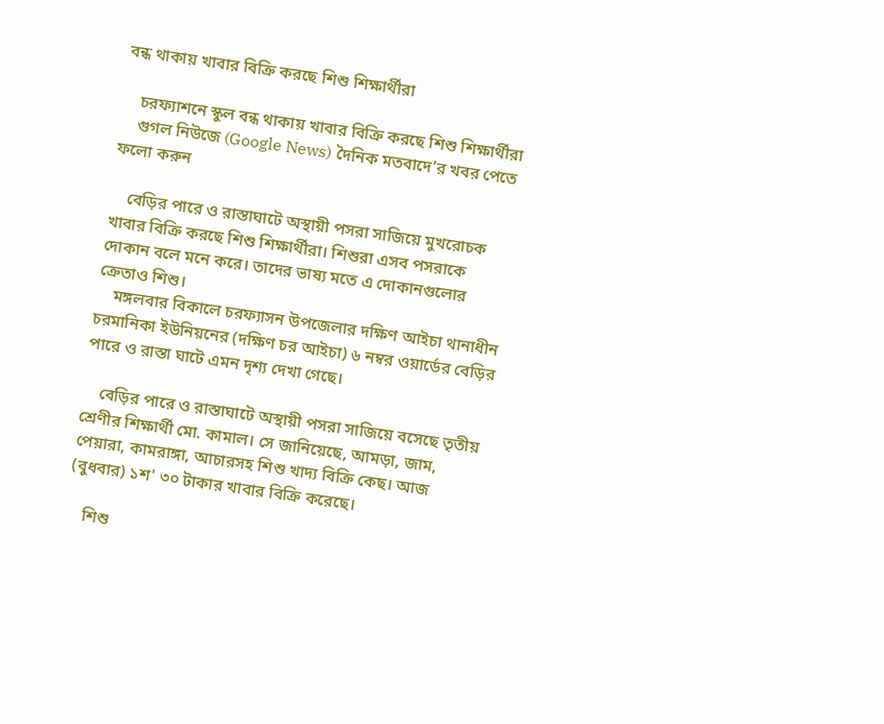বন্ধ থাকায় খাবার বিক্রি করছে শিশু শিক্ষার্থীরা

    চরফ্যাশনে স্কুল বন্ধ থাকায় খাবার বিক্রি করছে শিশু শিক্ষার্থীরা
    গুগল নিউজে (Google News) দৈনিক মতবাদে’র খবর পেতে ফলো করুন

    বেড়ির পারে ও রাস্তাঘাটে অস্থায়ী পসরা সাজিয়ে মুখরোচক খাবার বিক্রি করছে শিশু শিক্ষার্থীরা। শিশুরা এসব পসরাকে দোকান বলে মনে করে। তাদের ভাষ্য মতে এ দোকানগুলোর ক্রেতাও শিশু।
    মঙ্গলবার বিকালে চরফ্যাসন উপজেলার দক্ষিণ আইচা থানাধীন চরমানিকা ইউনিয়নের (দক্ষিণ চর আইচা) ৬ নম্বর ওয়ার্ডের বেড়ির পারে ও রাস্তা ঘাটে এমন দৃশ্য দেখা গেছে।

    বেড়ির পারে ও রাস্তাঘাটে অস্থায়ী পসরা সাজিয়ে বসেছে তৃতীয় শ্রেণীর শিক্ষার্থী মো. কামাল। সে জানিয়েছে, আমড়া, জাম, পেয়ারা, কামরাঙ্গা, আচারসহ শিশু খাদ্য বিক্রি কেছ। আজ (বুধবার) ১শ' ৩০ টাকার খাবার বিক্রি করেছে।

    শিশু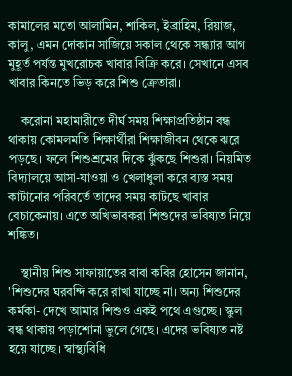কামালের মতো আলামিন, শাকিল, ইব্রাহিম, রিয়াজ, কালু, এমন দোকান সাজিয়ে সকাল থেকে সন্ধ্যার আগ মুহূর্ত পর্যন্ত মুখরোচক খাবার বিক্রি করে। সেখানে এসব খাবার কিনতে ভিড় করে শিশু ক্রেতারা।

    করোনা মহামারীতে দীর্ঘ সময় শিক্ষাপ্রতিষ্ঠান বন্ধ থাকায় কোমলমতি শিক্ষার্থীরা শিক্ষাজীবন থেকে ঝরে পড়ছে। ফলে শিশুশ্রমের দিকে ঝুঁকছে শিশুরা। নিয়মিত বিদ্যালয়ে আসা-যাওয়া ও খেলাধুলা করে ব্যস্ত সময় কাটানোর পরিবর্তে তাদের সময় কাটছে খাবার বেচাকেনায়। এতে অখিভাবকরা শিশুদের ভবিষ্যত নিয়ে শঙ্কিত।

    স্থানীয় শিশু সাফায়াতের বাবা কবির হোসেন জানান, 'শিশুদের ঘরবন্দি করে রাখা যাচ্ছে না। অন্য শিশুদের কর্মকা- দেখে আমার শিশুও একই পথে এগুচ্ছে। স্কুল বন্ধ থাকায় পড়াশোনা ভুলে গেছে। এদের ভবিষ্যত নষ্ট হয়ে যাচ্ছে। স্বাস্থ্যবিধি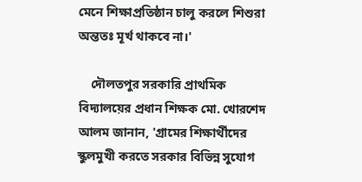মেনে শিক্ষাপ্রতিষ্ঠান চালু করলে শিশুরা অন্ততঃ মূর্খ থাকবে না।'

    দৌলতপুর সরকারি প্রাথমিক বিদ্যালয়ের প্রধান শিক্ষক মো. খোরশেদ আলম জানান, 'গ্রামের শিক্ষার্থীদের স্কুলমুখী করতে সরকার বিভিন্ন সুযোগ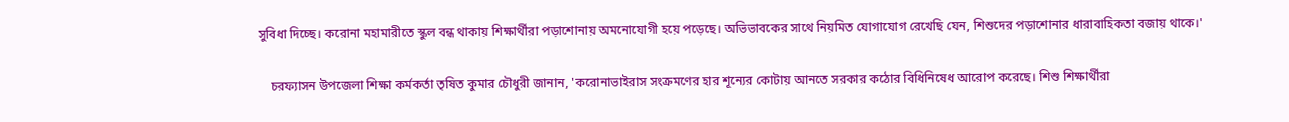সুবিধা দিচ্ছে। করোনা মহামারীতে স্কুল বন্ধ থাকায় শিক্ষার্থীরা পড়াশোনায় অমনোযোগী হয়ে পড়েছে। অভিভাবকের সাথে নিয়মিত যোগাযোগ রেখেছি যেন, শিশুদের পড়াশোনার ধারাবাহিকতা বজায় থাকে।'

    চরফ্যাসন উপজেলা শিক্ষা কর্মকর্তা তৃষিত কুমার চৌধুরী জানান, 'করোনাভাইরাস সংক্রমণের হার শূন্যের কোটায় আনতে সরকার কঠোর বিধিনিষেধ আরোপ করেছে। শিশু শিক্ষার্থীরা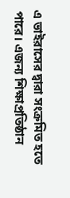এ ভাইরাসের দ্বারা সংক্রমিত হতে পারে। এজন্য শিক্ষাপ্রতিষ্ঠান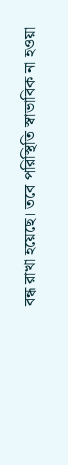বন্ধ রাখা হয়েছে। তবে পরিস্থিতি স্বাভাবিক না হওয়া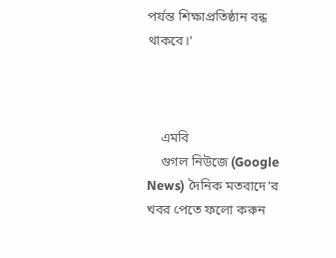পর্যন্ত শিক্ষাপ্রতিষ্ঠান বন্ধ থাকবে।'



    এমবি
    গুগল নিউজে (Google News) দৈনিক মতবাদে’র খবর পেতে ফলো করুন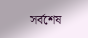সর্বশেষ